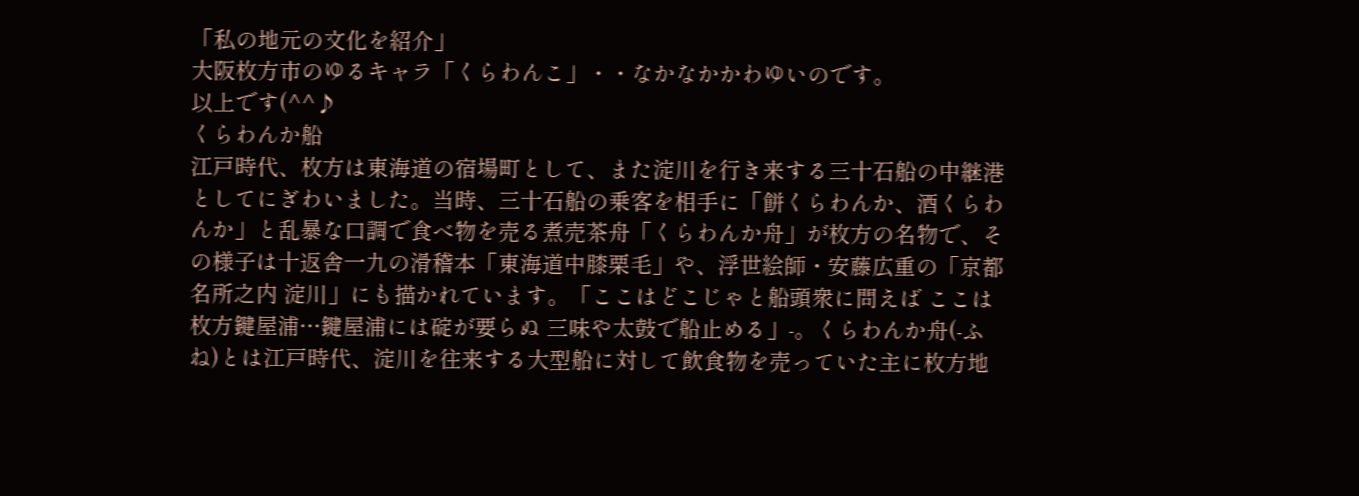「私の地元の文化を紹介」
大阪枚方市のゆるキャラ「くらわんこ」・・なかなかかわゆいのです。
以上です(^^♪
くらわんか船
江戸時代、枚方は東海道の宿場町として、また淀川を行き来する三十石船の中継港としてにぎわいました。当時、三十石船の乗客を相手に「餅くらわんか、酒くらわんか」と乱暴な口調で食べ物を売る煮売茶舟「くらわんか舟」が枚方の名物で、その様子は十返舎一九の滑稽本「東海道中膝栗毛」や、浮世絵師・安藤広重の「京都名所之内 淀川」にも描かれています。「ここはどこじゃと船頭衆に問えば ここは枚方鍵屋浦…鍵屋浦には碇が要らぬ 三味や太鼓で船止める」-。くらわんか舟(-ふね)とは江戸時代、淀川を往来する大型船に対して飲食物を売っていた主に枚方地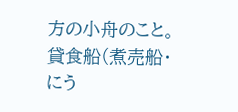方の小舟のこと。貸食船(煮売船・にう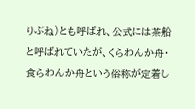りぶね)とも呼ばれ、公式には茶船と呼ばれていたが、くらわんか舟・食らわんか舟という俗称が定着し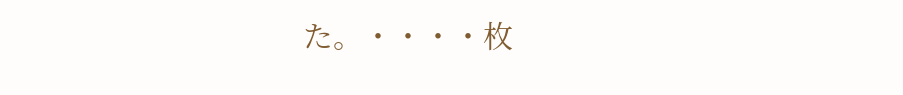た。・・・・枚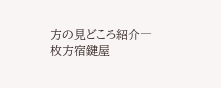方の見どころ紹介―枚方宿鍵屋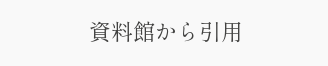資料館から引用